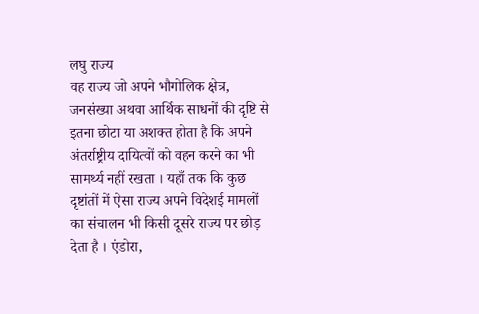लघु राज्य
वह राज्य जो अपने भौगोलिक क्षेत्र, जनसंख्या अथवा आर्थिक साधनों की दृष्टि से इतना छोटा या अशक्त होता है कि अपने अंतर्राष्ट्रीय दायित्वों को वहन करने का भी सामर्थ्य नहीं रखता । यहाँ तक कि कुछ दृष्टांतों में ऐसा राज्य अपने विदेशई मामलों का संचालन भी किसी दूसरे राज्य पर छोड़ देता है । एंडोरा,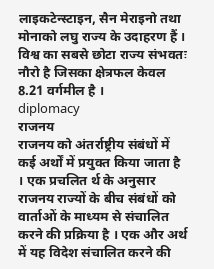लाइकटेन्स्टाइन, सैन मेराइनो तथा मोनाको लघु राज्य के उदाहरण हैं । विश्व का सबसे छोटा राज्य संभवतः नौरो है जिसका क्षेत्रफल केवल 8.21 वर्गमील है ।
diplomacy
राजनय
राजनय को अंतर्राष्ट्रीय संबंधों में कई अर्थों में प्रयुक्त किया जाता है । एक प्रचलित र्थ के अनुसार राजनय राज्यों के बीच संबंधों को वार्ताओं के माध्यम से संचालित करने की प्रक्रिया है । एक और अर्थ में यह विदेश संचालित करने की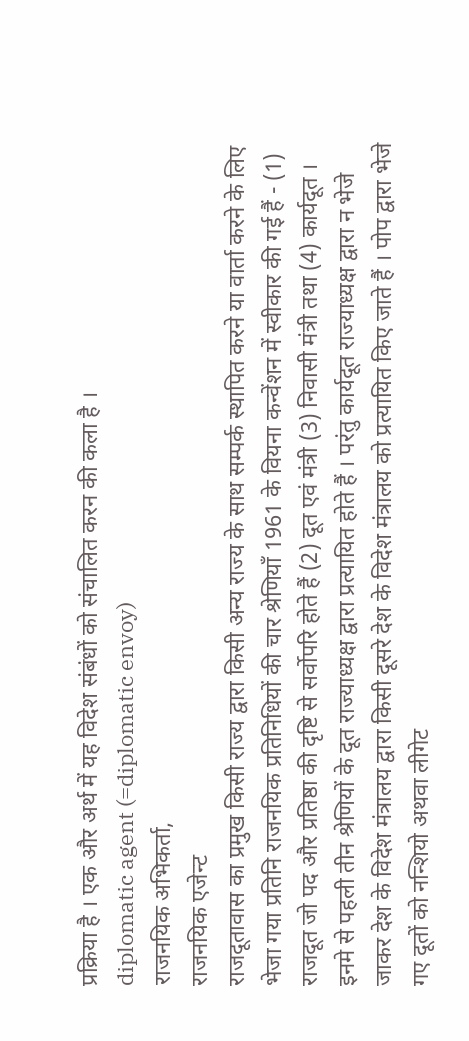प्रक्रिया है । एक और अर्थ में यह विदेश संबंधों को संचालित करन की कला है ।
diplomatic agent (=diplomatic envoy)
राजनयिक अभिकर्ता,
राजनयिक एजेन्ट
राजदूतावास का प्रमुख किसी राज्य द्वारा किसी अन्य राज्य के साथ सम्पर्क स्थापित करने या वार्ता करने के लिए भेजा गया प्रतिनि राजनयिक प्रतिनिधियों की चार श्रेणियाँ 1961 के वियना कन्वेंशन में स्वीकार की गई हैं - (1) राजदूत जो पद और प्रतिष्ठा की दृष्टि से सर्वोपरि होते हैं (2) दूत एवं मंत्री (3) निवासी मंत्री तथा (4) कार्यदूत ।
इनमे से पहली तीन श्रेणियों के दूत राज्याध्यक्ष द्वारा प्रत्यायित होते हैं । परंतु कार्यदूत राज्याध्यक्ष द्वारा न भेजे जाकर देश के विदेश मंत्रालय द्वारा किसी दूसरे देश के विदेश मंत्रालय को प्रत्यायित किए जाते हैं । पोप द्वारा भेजे गए दूतों को नन्शियो अथवा लीगेट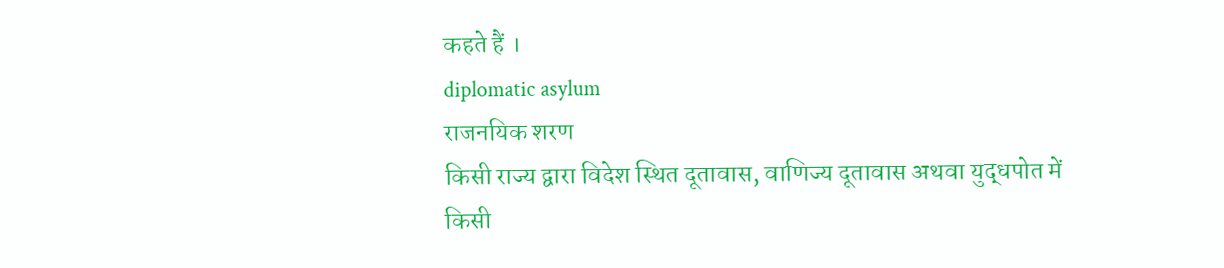कहते हैं ।
diplomatic asylum
राजनयिक शरण
किसी राज्य द्वारा विदेश स्थित दूतावास, वाणिज्य दूतावास अथवा युद्धपोत में किसी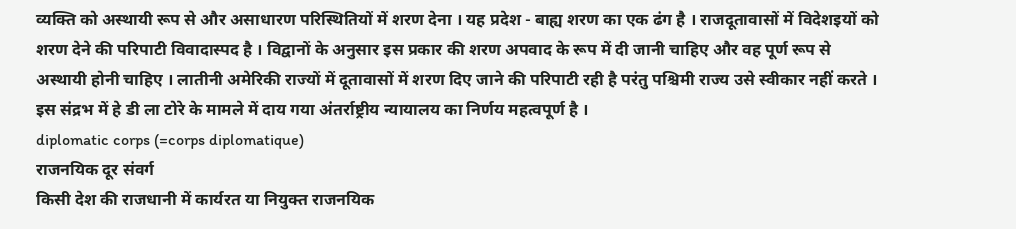व्यक्ति को अस्थायी रूप से और असाधारण परिस्थितियों में शरण देना । यह प्रदेश - बाह्य शरण का एक ढंग है । राजदूतावासों में विदेशइयों को शरण देने की परिपाटी विवादास्पद है । विद्वानों के अनुसार इस प्रकार की शरण अपवाद के रूप में दी जानी चाहिए और वह पूर्ण रूप से अस्थायी होनी चाहिए । लातीनी अमेरिकी राज्यों में दूतावासों में शरण दिए जाने की परिपाटी रही है परंतु पश्चिमी राज्य उसे स्वीकार नहीं करते । इस संद्रभ में हे डी ला टोरे के मामले में दाय गया अंतर्राष्ट्रीय न्यायालय का निर्णय महत्वपूर्ण है ।
diplomatic corps (=corps diplomatique)
राजनयिक दूर संवर्ग
किसी देश की राजधानी में कार्यरत या नियुक्त राजनयिक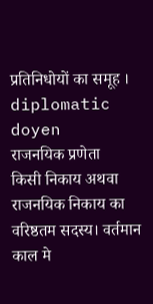प्रतिनिधोयों का समूह ।
diplomatic doyen
राजनयिक प्रणेता
किसी निकाय अथवा राजनयिक निकाय का वरिष्ठतम सदस्य। वर्तमान काल मे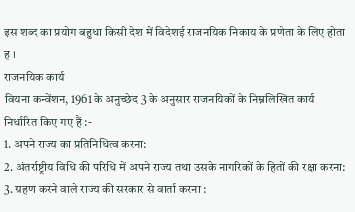इस शब्द का प्रयोग बहुधा किसी देश में विदेशई राजनयिक निकाय के प्रणेता के लिए होता ह ।
राजनयिक कार्य
वियना कन्वेंशन, 1961 के अनुच्छेद 3 के अनुसार राजनयिकों के निम्नलिखित कार्य निर्धारित किए गए हैं :-
1. अपने राज्य का प्रतिनिधित्व करना:
2. अंतर्राष्ट्रीय विधि की परिधि में अपने राज्य तथा उसके नागरिकों के हितों की रक्षा करना:
3. ग्रहण करने वाले राज्य की सरकार से वार्ता करना :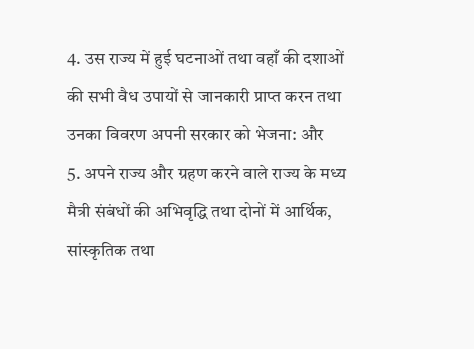4. उस राज्य में हुई घटनाओं तथा वहाँ की दशाओं की सभी वैध उपायों से जानकारी प्राप्त करन तथा उनका विवरण अपनी सरकार को भेजना: और
5. अपने राज्य और ग्रहण करने वाले राज्य के मध्य मैत्री संबंधों की अभिवृद्धि तथा दोनों में आर्थिक, सांस्कृतिक तथा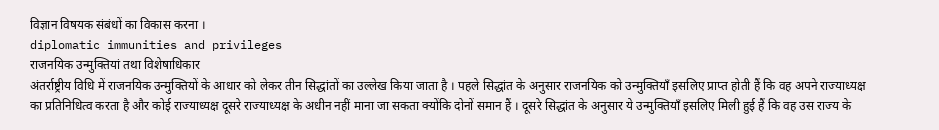विज्ञान विषयक संबंधों का विकास करना ।
diplomatic immunities and privileges
राजनयिक उन्मुक्तियां तथा विशेषाधिकार
अंतर्राष्ट्रीय विधि में राजनयिक उन्मुक्तियों के आधार को लेकर तीन सिद्धांतों का उल्लेख किया जाता है । पहले सिद्धांत के अनुसार राजनयिक को उन्मुक्तियाँ इसलिए प्राप्त होती हैं कि वह अपने राज्याध्यक्ष का प्रतिनिधित्व करता है और कोई राज्याध्यक्ष दूसरे राज्याध्यक्ष के अधीन नहीं माना जा सकता क्योंकि दोनों समान हैं । दूसरे सिद्धांत के अनुसार ये उन्मुक्तियाँ इसलिए मिली हुई हैं कि वह उस राज्य के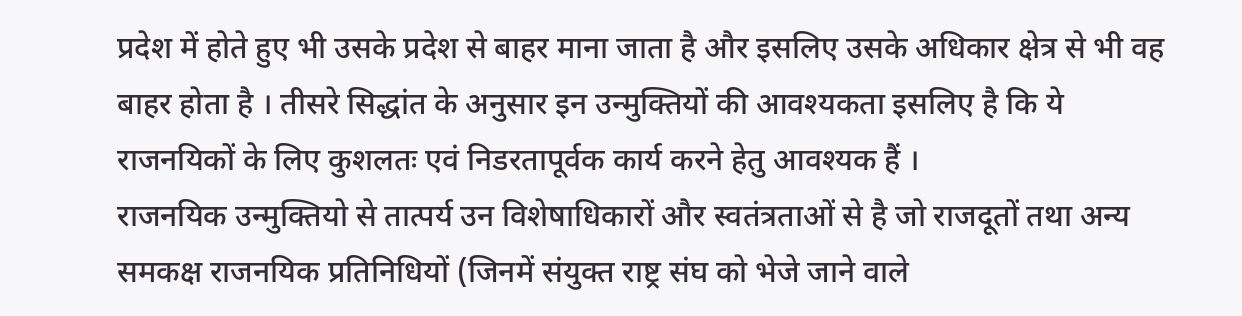प्रदेश में होते हुए भी उसके प्रदेश से बाहर माना जाता है और इसलिए उसके अधिकार क्षेत्र से भी वह बाहर होता है । तीसरे सिद्धांत के अनुसार इन उन्मुक्तियों की आवश्यकता इसलिए है कि ये राजनयिकों के लिए कुशलतः एवं निडरतापूर्वक कार्य करने हेतु आवश्यक हैं ।
राजनयिक उन्मुक्तियो से तात्पर्य उन विशेषाधिकारों और स्वतंत्रताओं से है जो राजदूतों तथा अन्य समकक्ष राजनयिक प्रतिनिधियों (जिनमें संयुक्त राष्ट्र संघ को भेजे जाने वाले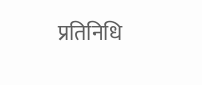प्रतिनिधि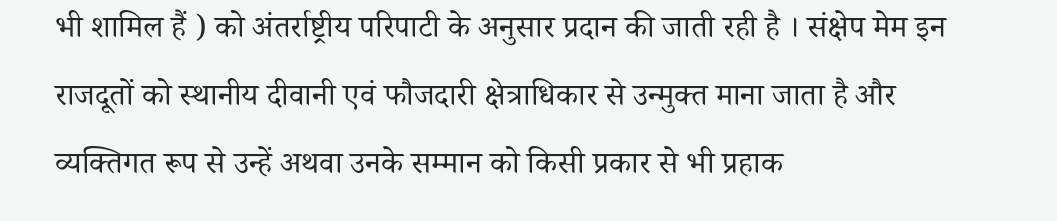भी शामिल हैं ) को अंतर्राष्ट्रीय परिपाटी के अनुसार प्रदान की जाती रही है । संक्षेप मेम इन राजदूतों को स्थानीय दीवानी एवं फौजदारी क्षेत्राधिकार से उन्मुक्त माना जाता है और व्यक्तिगत रूप से उन्हें अथवा उनके सम्मान को किसी प्रकार से भी प्रहाक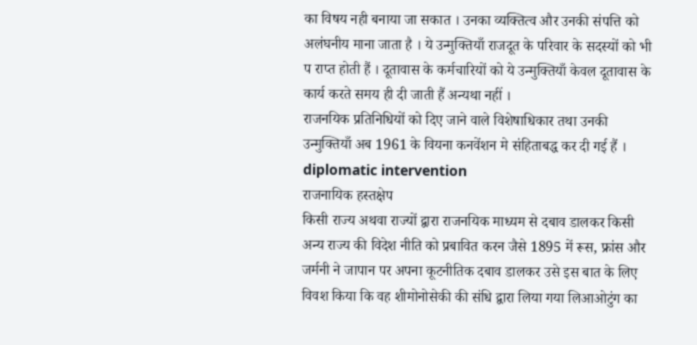का विषय नही बनाया जा सकात । उनका व्यक्तित्व और उनकी संपत्ति को अलंघनीय माना जाता है । ये उन्मुक्तियाँ राजदूत के परिवार के सदस्यों को भी प राप्त होती हैं । दूतावास के कर्मचारियों को ये उन्मुक्तियाँ केवल दूतावास के कार्य करते समय ही दी जाती हैं अन्यथा नहीं ।
राजनयिक प्रतिनिधियों को दिए जाने वाले विशेषाधिकार तथा उनकी उन्मुक्तियाँ अब 1961 के वियना कनवेंशन मे संहिताबद्ध कर दी गई हैं ।
diplomatic intervention
राजनायिक हस्तक्षेप
किसी राज्य अथवा राज्यों द्वारा राजनयिक माध्यम से दबाव डालकर किसी अन्य राज्य की विदेश नीति को प्रबावित करन जैसे 1895 में रूस, फ्रांस और जर्मनी ने जापान पर अपना कूटनीतिक दबाव डालकर उसे इस बात के लिए विवश किया कि वह शीमोनोसेकी की संधि द्वारा लिया गया लिआओटुंग का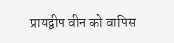प्रायद्वीप वीन को वापिस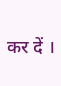कर दें ।